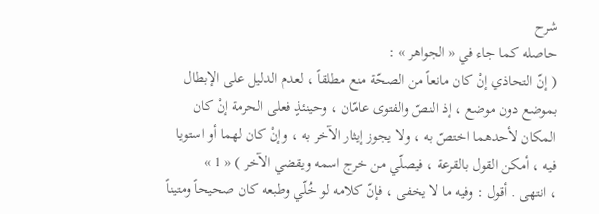شرح
حاصله كما جاء في « الجواهر » :
( إنّ التحاذي إنْ كان مانعاً من الصحّة منع مطلقاً ، لعدم الدليل على الإبطال بموضع دون موضع ، إذ النصّ والفتوى عامّان ، وحينئذٍ فعلى الحرمة إنْ كان المكان لأحدهما اختصّ به ، ولا يجوز إيثار الآخر به ، وإنْ كان لهما أو استويا فيه ، أمكن القول بالقرعة ، فيصلّي من خرج اسمه ويقضي الآخر ) « 1 »
، انتهى . أقول : وفيه ما لا يخفى ، فإنّ كلامه لو خُلّي وطبعه كان صحيحاً ومتيناً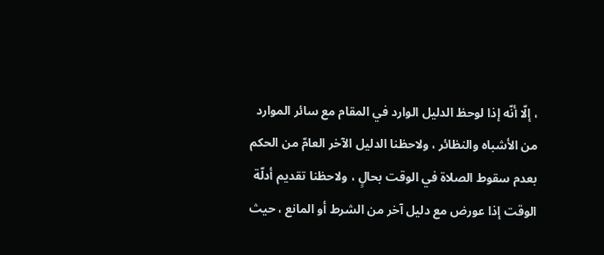، إلّا أنّه إذا لوحظ الدليل الوارد في المقام مع سائر الموارد من الأشباه والنظائر ، ولاحظنا الدليل الآخر العامّ من الحكم بعدم سقوط الصلاة في الوقت بحالٍ ، ولاحظنا تقديم أدلّة الوقت إذا عورض مع دليل آخر من الشرط أو المانع ، حيث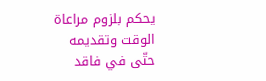يحكم بلزوم مراعاة الوقت وتقديمه حتّى في فاقد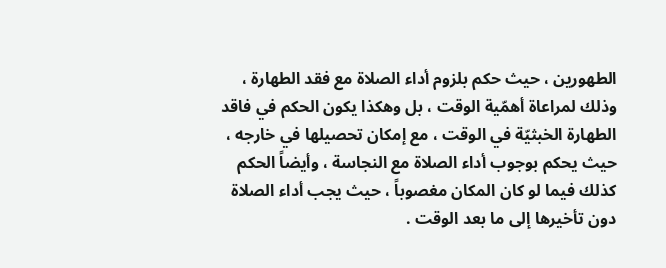الطهورين ، حيث حكم بلزوم أداء الصلاة مع فقد الطهارة ، وذلك لمراعاة أهمّية الوقت ، بل وهكذا يكون الحكم في فاقد الطهارة الخبثيّة في الوقت ، مع إمكان تحصيلها في خارجه ، حيث يحكم بوجوب أداء الصلاة مع النجاسة ، وأيضاً الحكم كذلك فيما لو كان المكان مغصوباً ، حيث يجب أداء الصلاة دون تأخيرها إلى ما بعد الوقت .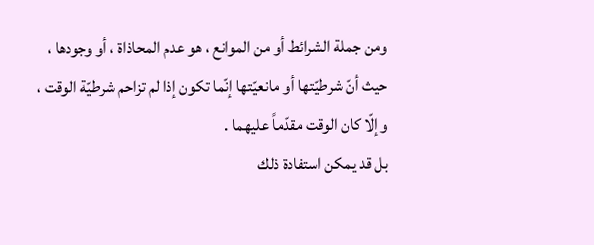ومن جملة الشرائط أو من الموانع ، هو عدم المحاذاة ، أو وجودها ، حيث أنّ شرطيّتها أو مانعيّتها إنّما تكون إذا لم تزاحم شرطيّة الوقت ، وإلّا كان الوقت مقدّماً عليهما .
بل قد يمكن استفادة ذلك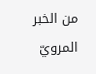من الخبر المرويّ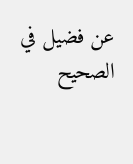عن فضيل في الصحيح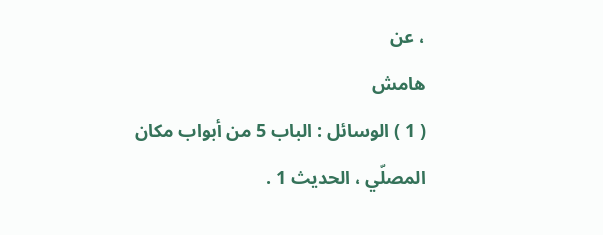، عن
هامش
( 1 ) الوسائل : الباب 5 من أبواب مكان المصلّي ، الحديث 1 .